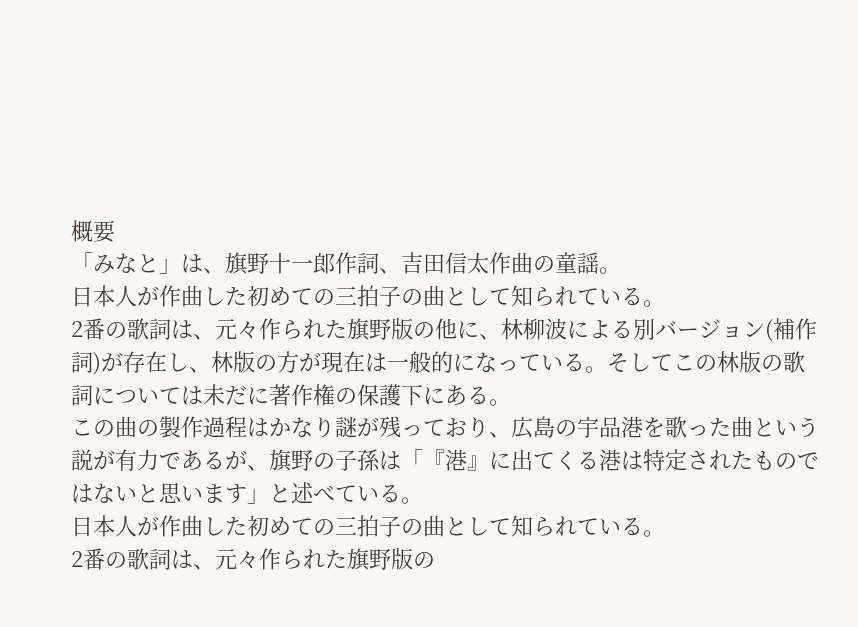概要
「みなと」は、旗野十一郎作詞、吉田信太作曲の童謡。
日本人が作曲した初めての三拍子の曲として知られている。
2番の歌詞は、元々作られた旗野版の他に、林柳波による別バージョン(補作詞)が存在し、林版の方が現在は一般的になっている。そしてこの林版の歌詞については未だに著作権の保護下にある。
この曲の製作過程はかなり謎が残っており、広島の宇品港を歌った曲という説が有力であるが、旗野の子孫は「『港』に出てくる港は特定されたものではないと思います」と述べている。
日本人が作曲した初めての三拍子の曲として知られている。
2番の歌詞は、元々作られた旗野版の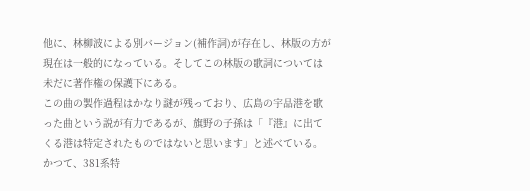他に、林柳波による別バージョン(補作詞)が存在し、林版の方が現在は一般的になっている。そしてこの林版の歌詞については未だに著作権の保護下にある。
この曲の製作過程はかなり謎が残っており、広島の宇品港を歌った曲という説が有力であるが、旗野の子孫は「『港』に出てくる港は特定されたものではないと思います」と述べている。
かつて、381系特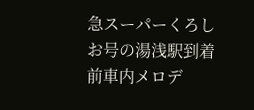急スーパーくろしお号の湯浅駅到着前車内メロデ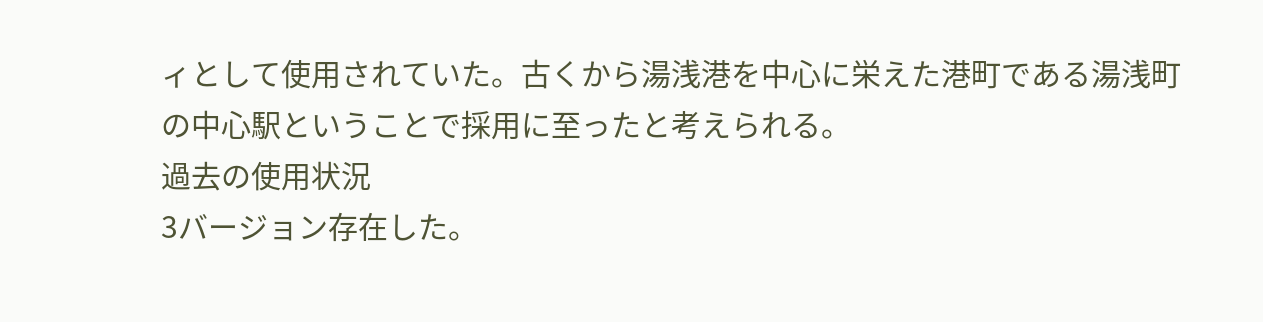ィとして使用されていた。古くから湯浅港を中心に栄えた港町である湯浅町の中心駅ということで採用に至ったと考えられる。
過去の使用状況
3バージョン存在した。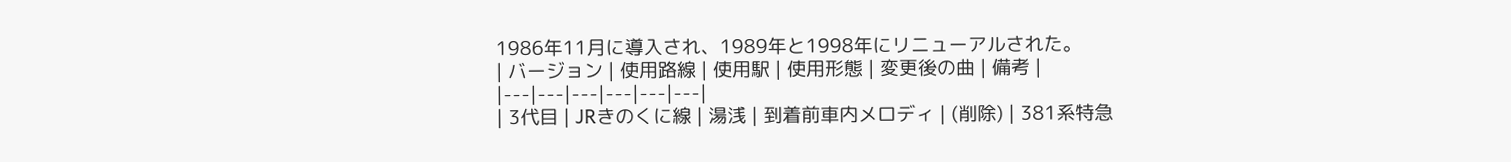1986年11月に導入され、1989年と1998年にリニューアルされた。
| バージョン | 使用路線 | 使用駅 | 使用形態 | 変更後の曲 | 備考 |
|---|---|---|---|---|---|
| 3代目 | JRきのくに線 | 湯浅 | 到着前車内メロディ | (削除) | 381系特急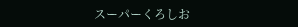スーパーくろしお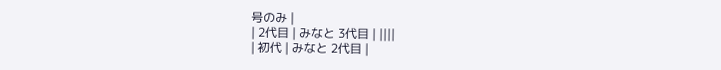号のみ |
| 2代目 | みなと 3代目 | ||||
| 初代 | みなと 2代目 |